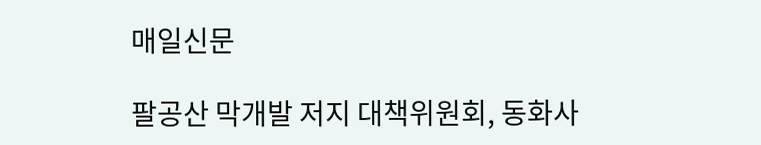매일신문

팔공산 막개발 저지 대책위원회, 동화사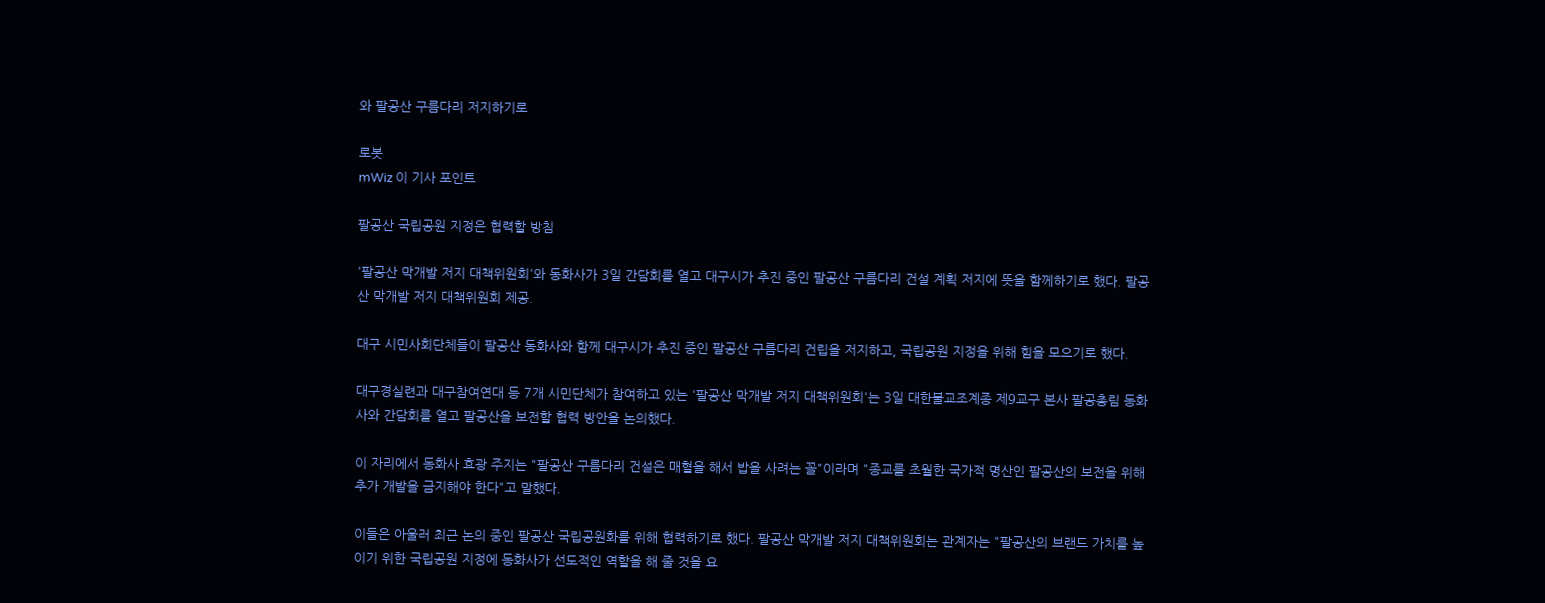와 팔공산 구름다리 저지하기로

로봇
mWiz 이 기사 포인트

팔공산 국립공원 지정은 협력할 방침

'팔공산 막개발 저지 대책위원회'와 동화사가 3일 간담회를 열고 대구시가 추진 중인 팔공산 구름다리 건설 계획 저지에 뜻을 함께하기로 했다. 팔공산 막개발 저지 대책위원회 제공.

대구 시민사회단체들이 팔공산 동화사와 함께 대구시가 추진 중인 팔공산 구름다리 건립을 저지하고, 국립공원 지정을 위해 힘을 모으기로 했다.

대구경실련과 대구참여연대 등 7개 시민단체가 참여하고 있는 '팔공산 막개발 저지 대책위원회'는 3일 대한불교조계종 제9교구 본사 팔공총림 동화사와 간담회를 열고 팔공산을 보전할 협력 방안을 논의했다.

이 자리에서 동화사 효광 주지는 "팔공산 구름다리 건설은 매혈을 해서 밥을 사려는 꼴"이라며 "종교를 초월한 국가적 명산인 팔공산의 보전을 위해 추가 개발을 금지해야 한다"고 말했다.

이들은 아울러 최근 논의 중인 팔공산 국립공원화를 위해 협력하기로 했다. 팔공산 막개발 저지 대책위원회는 관계자는 "팔공산의 브랜드 가치를 높이기 위한 국립공원 지정에 동화사가 선도적인 역할을 해 줄 것을 요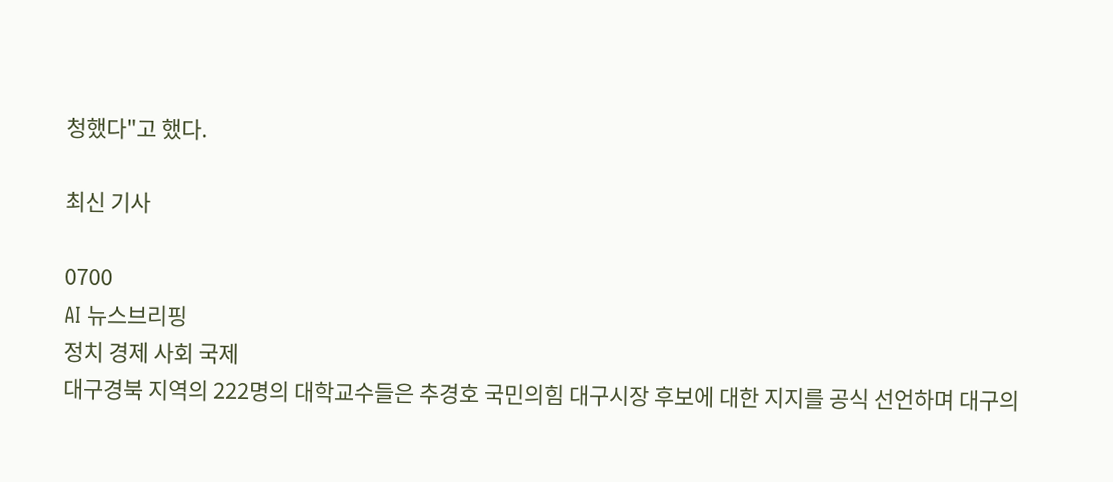청했다"고 했다.

최신 기사

0700
AI 뉴스브리핑
정치 경제 사회 국제
대구경북 지역의 222명의 대학교수들은 추경호 국민의힘 대구시장 후보에 대한 지지를 공식 선언하며 대구의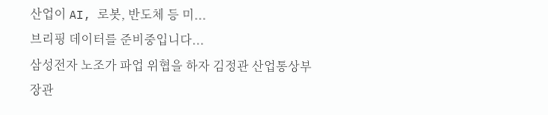산업이 AI, 로봇, 반도체 등 미...
브리핑 데이터를 준비중입니다...
삼성전자 노조가 파업 위협을 하자 김정관 산업통상부 장관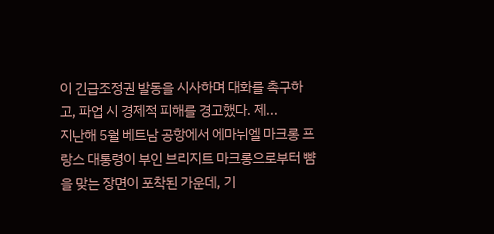이 긴급조정권 발동을 시사하며 대화를 촉구하고, 파업 시 경제적 피해를 경고했다. 제...
지난해 5월 베트남 공항에서 에마뉘엘 마크롱 프랑스 대통령이 부인 브리지트 마크롱으로부터 뺨을 맞는 장면이 포착된 가운데, 기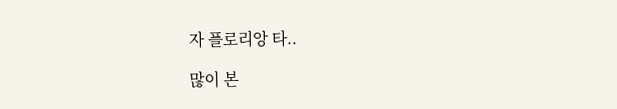자 플로리앙 타..

많이 본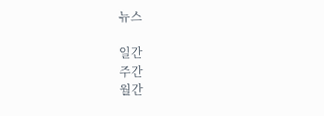뉴스

일간
주간
월간